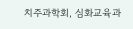치주과학회, 심화교육과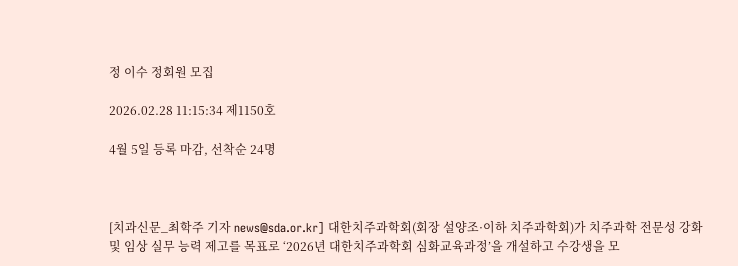정 이수 정회원 모집

2026.02.28 11:15:34 제1150호

4월 5일 등록 마감, 선착순 24명



[치과신문_최학주 기자 news@sda.or.kr] 대한치주과학회(회장 설양조·이하 치주과학회)가 치주과학 전문성 강화 및 임상 실무 능력 제고를 목표로 ‘2026년 대한치주과학회 심화교육과정’을 개설하고 수강생을 모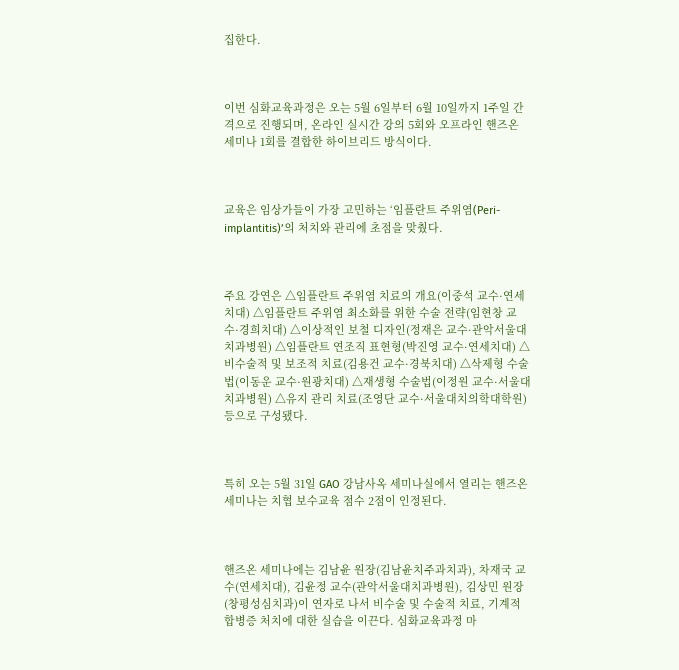집한다.



이번 심화교육과정은 오는 5월 6일부터 6월 10일까지 1주일 간격으로 진행되며, 온라인 실시간 강의 5회와 오프라인 핸즈온 세미나 1회를 결합한 하이브리드 방식이다.



교육은 임상가들이 가장 고민하는 ‘임플란트 주위염(Peri-implantitis)’의 처치와 관리에 초점을 맞췄다.



주요 강연은 △임플란트 주위염 치료의 개요(이중석 교수·연세치대) △임플란트 주위염 최소화를 위한 수술 전략(임현창 교수·경희치대) △이상적인 보철 디자인(정재은 교수·관악서울대치과병원) △임플란트 연조직 표현형(박진영 교수·연세치대) △비수술적 및 보조적 치료(김용건 교수·경북치대) △삭제형 수술법(이동운 교수·원광치대) △재생형 수술법(이정원 교수·서울대치과병원) △유지 관리 치료(조영단 교수·서울대치의학대학원) 등으로 구성됐다.



특히 오는 5월 31일 GAO 강남사옥 세미나실에서 열리는 핸즈온 세미나는 치협 보수교육 점수 2점이 인정된다.



핸즈온 세미나에는 김남윤 원장(김남윤치주과치과), 차재국 교수(연세치대), 김윤정 교수(관악서울대치과병원), 김상민 원장(창평성심치과)이 연자로 나서 비수술 및 수술적 치료, 기계적 합병증 처치에 대한 실습을 이끈다. 심화교육과정 마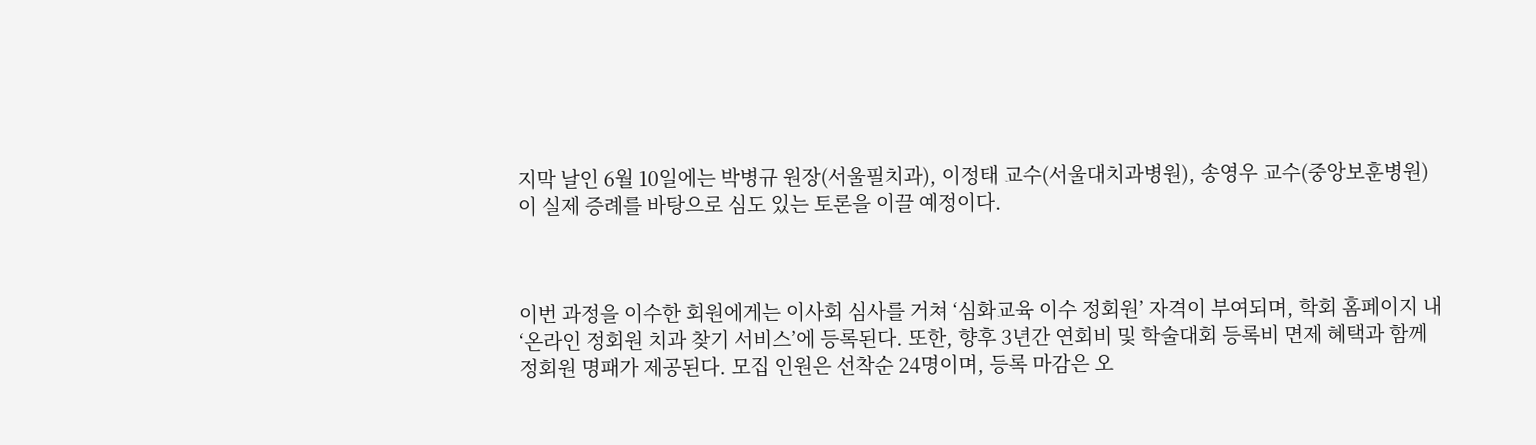지막 날인 6월 10일에는 박병규 원장(서울필치과), 이정태 교수(서울대치과병원), 송영우 교수(중앙보훈병원)이 실제 증례를 바탕으로 심도 있는 토론을 이끌 예정이다.



이번 과정을 이수한 회원에게는 이사회 심사를 거쳐 ‘심화교육 이수 정회원’ 자격이 부여되며, 학회 홈페이지 내 ‘온라인 정회원 치과 찾기 서비스’에 등록된다. 또한, 향후 3년간 연회비 및 학술대회 등록비 면제 혜택과 함께 정회원 명패가 제공된다. 모집 인원은 선착순 24명이며, 등록 마감은 오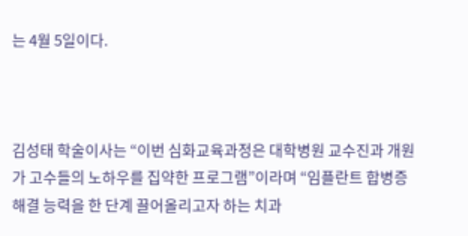는 4월 5일이다.



김성태 학술이사는 “이번 심화교육과정은 대학병원 교수진과 개원가 고수들의 노하우를 집약한 프로그램”이라며 “임플란트 합병증 해결 능력을 한 단계 끌어올리고자 하는 치과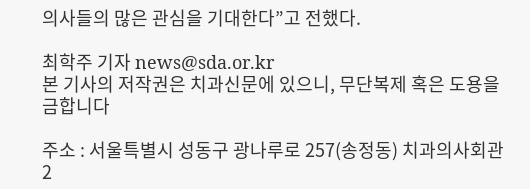의사들의 많은 관심을 기대한다”고 전했다.

최학주 기자 news@sda.or.kr
본 기사의 저작권은 치과신문에 있으니, 무단복제 혹은 도용을 금합니다

주소 : 서울특별시 성동구 광나루로 257(송정동) 치과의사회관 2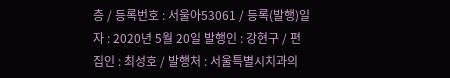층 / 등록번호 : 서울아53061 / 등록(발행)일자 : 2020년 5월 20일 발행인 : 강현구 / 편집인 : 최성호 / 발행처 : 서울특별시치과의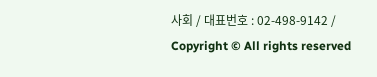사회 / 대표번호 : 02-498-9142 / Copyright © All rights reserved